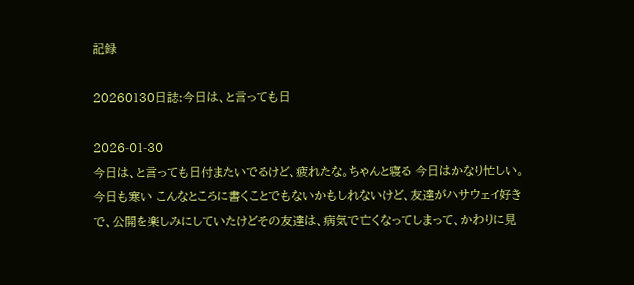記録

20260130日誌:今日は、と言っても日

2026-01-30
今日は、と言っても日付またいでるけど、疲れたな。ちゃんと寝る 今日はかなり忙しい。 今日も寒い こんなところに書くことでもないかもしれないけど、友達がハサウェイ好きで、公開を楽しみにしていたけどその友達は、病気で亡くなってしまって、かわりに見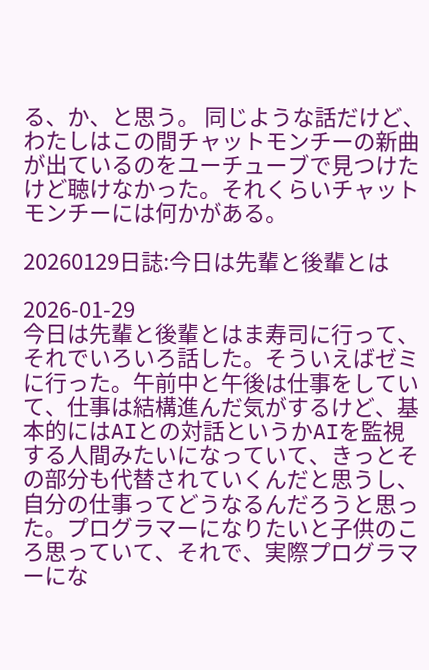る、か、と思う。 同じような話だけど、わたしはこの間チャットモンチーの新曲が出ているのをユーチューブで見つけたけど聴けなかった。それくらいチャットモンチーには何かがある。

20260129日誌:今日は先輩と後輩とは

2026-01-29
今日は先輩と後輩とはま寿司に行って、それでいろいろ話した。そういえばゼミに行った。午前中と午後は仕事をしていて、仕事は結構進んだ気がするけど、基本的にはAIとの対話というかAIを監視する人間みたいになっていて、きっとその部分も代替されていくんだと思うし、自分の仕事ってどうなるんだろうと思った。プログラマーになりたいと子供のころ思っていて、それで、実際プログラマーにな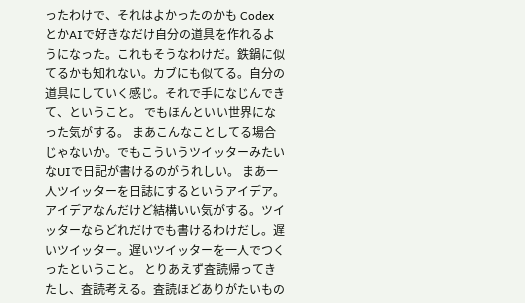ったわけで、それはよかったのかも CodexとかAIで好きなだけ自分の道具を作れるようになった。これもそうなわけだ。鉄鍋に似てるかも知れない。カブにも似てる。自分の道具にしていく感じ。それで手になじんできて、ということ。 でもほんといい世界になった気がする。 まあこんなことしてる場合じゃないか。でもこういうツイッターみたいなUIで日記が書けるのがうれしい。 まあ一人ツイッターを日誌にするというアイデア。アイデアなんだけど結構いい気がする。ツイッターならどれだけでも書けるわけだし。遅いツイッター。遅いツイッターを一人でつくったということ。 とりあえず査読帰ってきたし、査読考える。査読ほどありがたいもの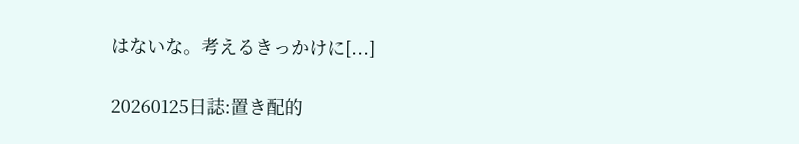はないな。考えるきっかけに[...]

20260125日誌:置き配的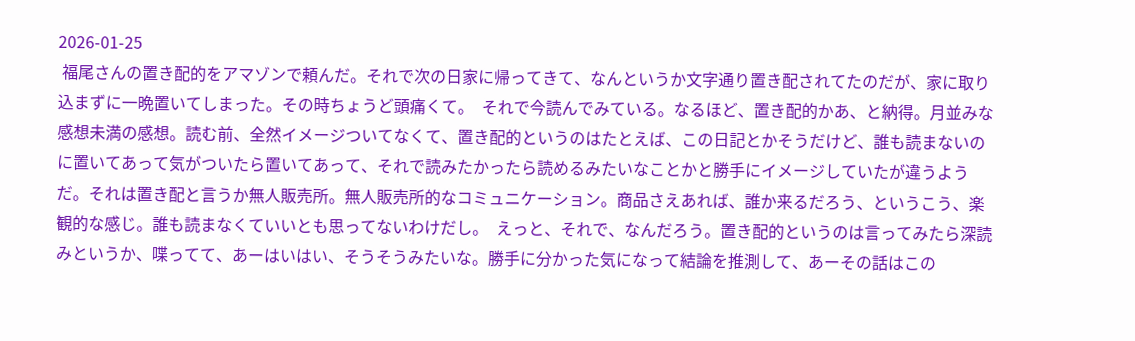2026-01-25
 福尾さんの置き配的をアマゾンで頼んだ。それで次の日家に帰ってきて、なんというか文字通り置き配されてたのだが、家に取り込まずに一晩置いてしまった。その時ちょうど頭痛くて。  それで今読んでみている。なるほど、置き配的かあ、と納得。月並みな感想未満の感想。読む前、全然イメージついてなくて、置き配的というのはたとえば、この日記とかそうだけど、誰も読まないのに置いてあって気がついたら置いてあって、それで読みたかったら読めるみたいなことかと勝手にイメージしていたが違うようだ。それは置き配と言うか無人販売所。無人販売所的なコミュニケーション。商品さえあれば、誰か来るだろう、というこう、楽観的な感じ。誰も読まなくていいとも思ってないわけだし。  えっと、それで、なんだろう。置き配的というのは言ってみたら深読みというか、喋ってて、あーはいはい、そうそうみたいな。勝手に分かった気になって結論を推測して、あーその話はこの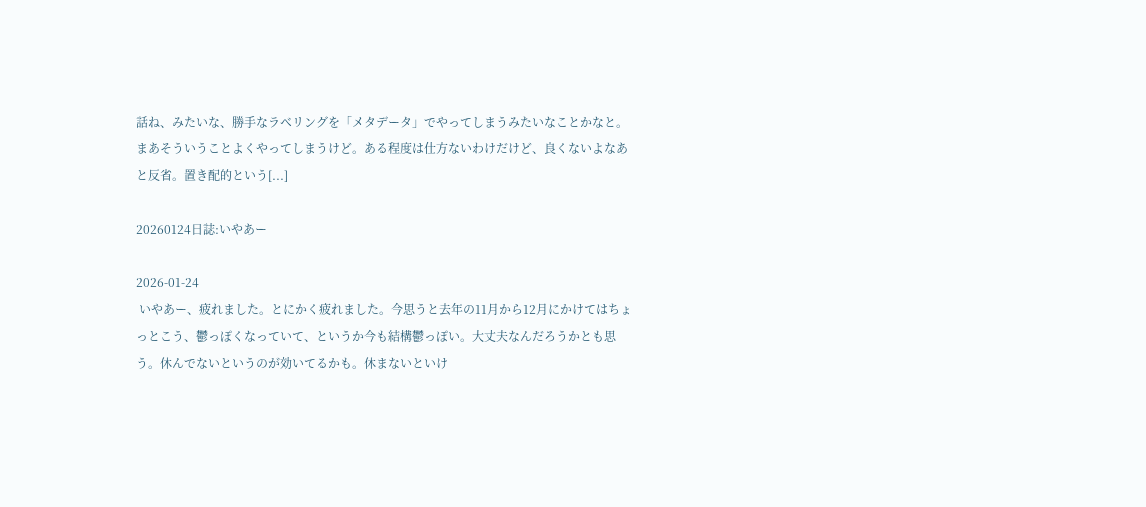話ね、みたいな、勝手なラベリングを「メタデータ」でやってしまうみたいなことかなと。まあそういうことよくやってしまうけど。ある程度は仕方ないわけだけど、良くないよなあと反省。置き配的という[...]

20260124日誌:いやあー

2026-01-24
 いやあー、疲れました。とにかく疲れました。今思うと去年の11月から12月にかけてはちょっとこう、鬱っぽくなっていて、というか今も結構鬱っぽい。大丈夫なんだろうかとも思う。休んでないというのが効いてるかも。休まないといけ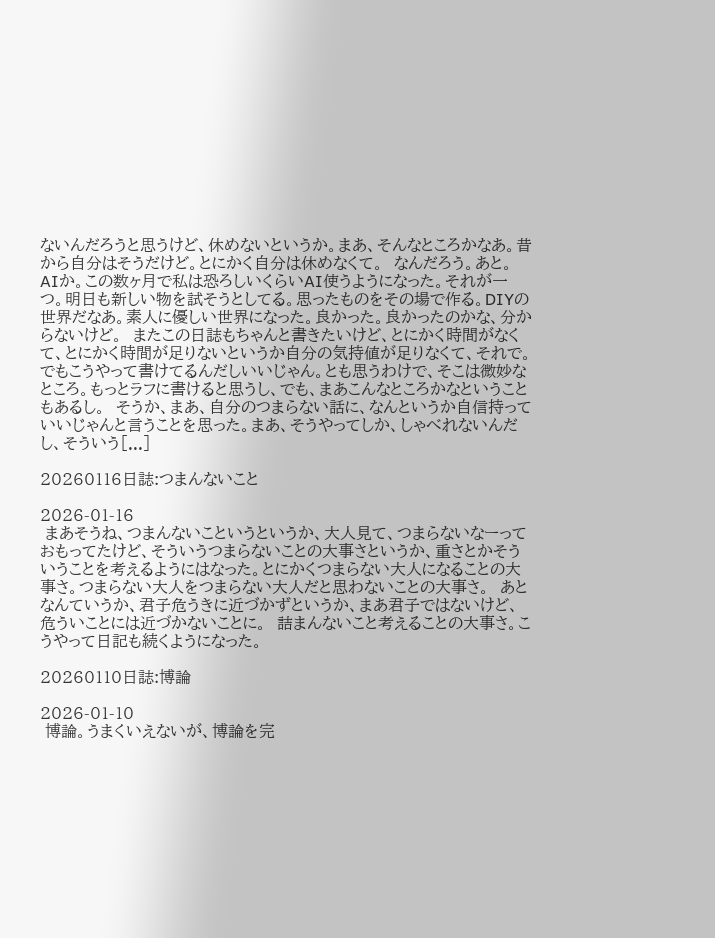ないんだろうと思うけど、休めないというか。まあ、そんなところかなあ。昔から自分はそうだけど。とにかく自分は休めなくて。  なんだろう。あと。  AIか。この数ヶ月で私は恐ろしいくらいAI使うようになった。それが一つ。明日も新しい物を試そうとしてる。思ったものをその場で作る。DIYの世界だなあ。素人に優しい世界になった。良かった。良かったのかな、分からないけど。  またこの日誌もちゃんと書きたいけど、とにかく時間がなくて、とにかく時間が足りないというか自分の気持値が足りなくて、それで。でもこうやって書けてるんだしいいじゃん。とも思うわけで、そこは微妙なところ。もっとラフに書けると思うし、でも、まあこんなところかなということもあるし。  そうか、まあ、自分のつまらない話に、なんというか自信持っていいじゃんと言うことを思った。まあ、そうやってしか、しゃべれないんだし、そういう[...]

20260116日誌:つまんないこと

2026-01-16
 まあそうね、つまんないこというというか、大人見て、つまらないなーっておもってたけど、そういうつまらないことの大事さというか、重さとかそういうことを考えるようにはなった。とにかくつまらない大人になることの大事さ。つまらない大人をつまらない大人だと思わないことの大事さ。  あとなんていうか、君子危うきに近づかずというか、まあ君子ではないけど、危ういことには近づかないことに。  詰まんないこと考えることの大事さ。こうやって日記も続くようになった。

20260110日誌:博論

2026-01-10
 博論。うまくいえないが、博論を完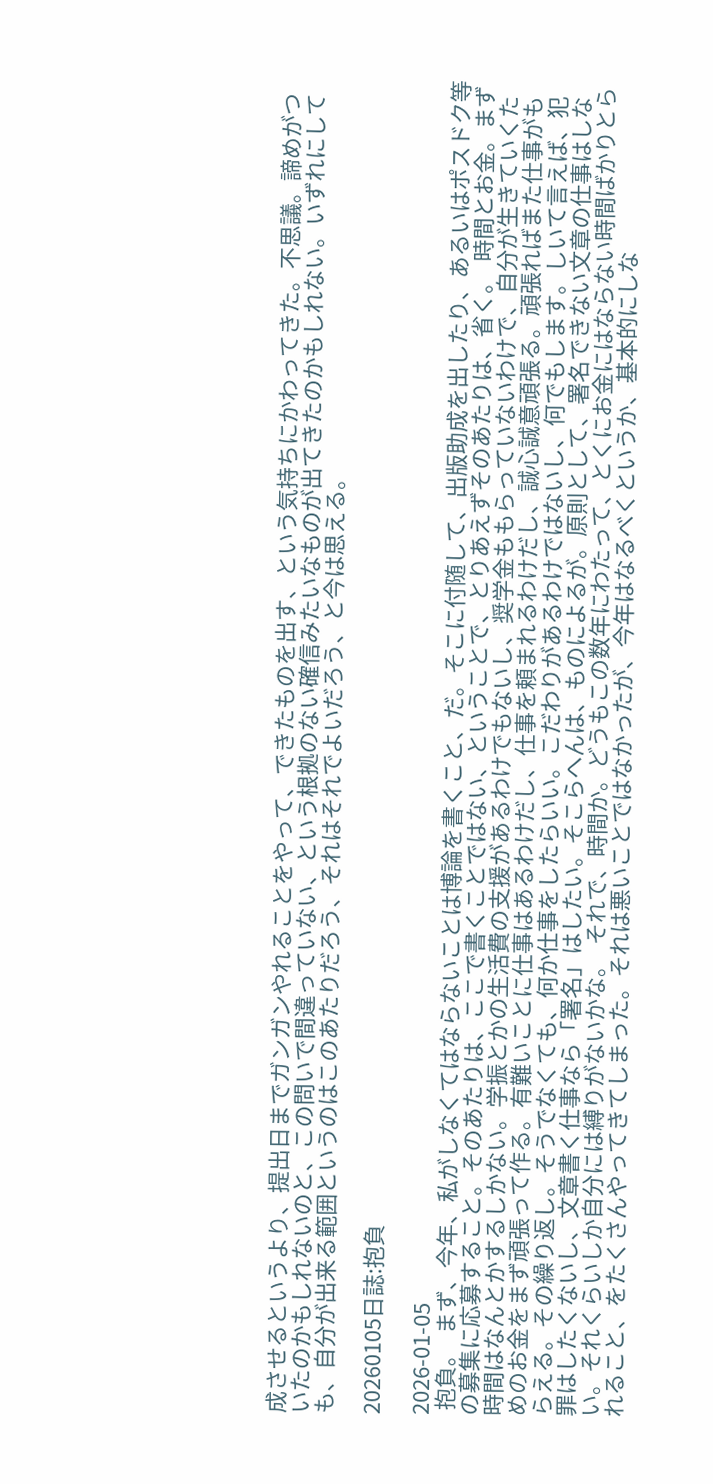成させるというより、提出日までガンガンやれることをやって、できたものを出す、という気持ちにかわってきた。不思議。諦めがついたのかもしれないのと、この問いで間違っていない、という根拠のない確信みたいなものが出てきたのかもしれない。いずれにしても、自分が出来る範囲というのはこのあたりだろう、それはそれでよいだろう、と今は思える。

20260105日誌:抱負

2026-01-05
 抱負。  まず、今年、私がしなくてはならないことは博論を書くこと、だ。そこに付随して、出版助成を出したり、あるいはポスドク等の募集に応募すること。そのあたりは、ここで書くことではない、ということで、とりあえずそのあたりは、省く。  時間とお金。まず時間はなんとかするしかない。学振とかの生活費の支援があるわけでもないし、奨学金ももらっていないわけで、自分が生きていくためのお金をまず頑張って作る。有難いことに仕事はあるわけだし、仕事を頼まれるわけだし、誠心誠意頑張る。頑張ればまた仕事がもらえる。その繰り返し。そうでなくても、何か仕事をしたらいい。こだわりがあるわけではないし、何でもします。しいて言えば、犯罪はしたくないし、文章書く仕事なら「署名」はしたい。そこらへんは、ものによるが。原則として、署名できない文章の仕事はしない。それくらいしか自分には縛りがないかな。  それで、時間か。どうもこの数年にわたって、とくにお金にはならない時間ばかりとられること、をたくさんやってきてしまった。それは悪いことではなかったが、今年はなるべくというか、基本的にしな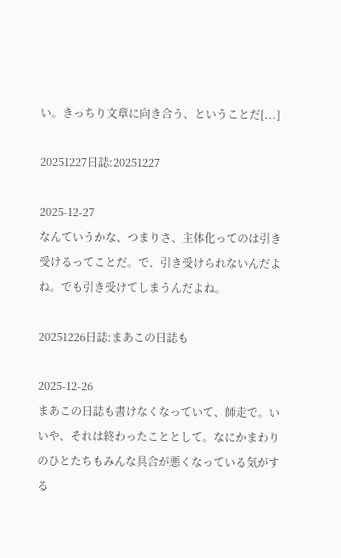い。きっちり文章に向き合う、ということだ[...]

20251227日誌:20251227

2025-12-27
なんていうかな、つまりさ、主体化ってのは引き受けるってことだ。で、引き受けられないんだよね。でも引き受けてしまうんだよね。

20251226日誌:まあこの日誌も

2025-12-26
まあこの日誌も書けなくなっていて、師走で。いいや、それは終わったこととして。なにかまわりのひとたちもみんな具合が悪くなっている気がする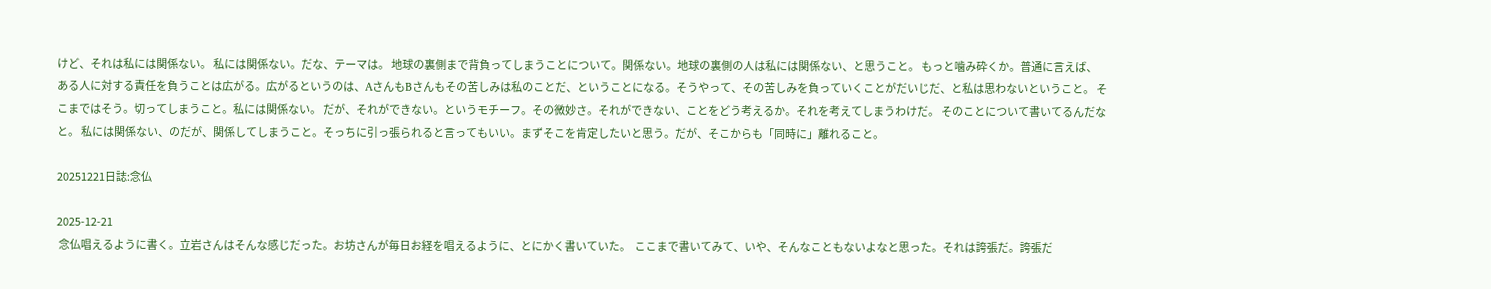けど、それは私には関係ない。 私には関係ない。だな、テーマは。 地球の裏側まで背負ってしまうことについて。関係ない。地球の裏側の人は私には関係ない、と思うこと。 もっと噛み砕くか。普通に言えば、ある人に対する責任を負うことは広がる。広がるというのは、AさんもBさんもその苦しみは私のことだ、ということになる。そうやって、その苦しみを負っていくことがだいじだ、と私は思わないということ。 そこまではそう。切ってしまうこと。私には関係ない。 だが、それができない。というモチーフ。その微妙さ。それができない、ことをどう考えるか。それを考えてしまうわけだ。 そのことについて書いてるんだなと。 私には関係ない、のだが、関係してしまうこと。そっちに引っ張られると言ってもいい。まずそこを肯定したいと思う。だが、そこからも「同時に」離れること。

20251221日誌:念仏

2025-12-21
 念仏唱えるように書く。立岩さんはそんな感じだった。お坊さんが毎日お経を唱えるように、とにかく書いていた。  ここまで書いてみて、いや、そんなこともないよなと思った。それは誇張だ。誇張だ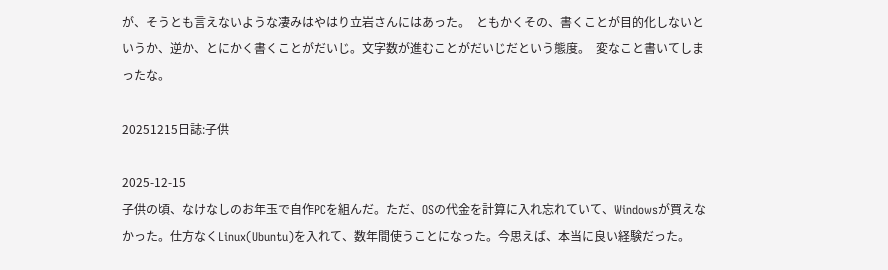が、そうとも言えないような凄みはやはり立岩さんにはあった。  ともかくその、書くことが目的化しないというか、逆か、とにかく書くことがだいじ。文字数が進むことがだいじだという態度。  変なこと書いてしまったな。

20251215日誌:子供

2025-12-15
子供の頃、なけなしのお年玉で自作PCを組んだ。ただ、OSの代金を計算に入れ忘れていて、Windowsが買えなかった。仕方なくLinux(Ubuntu)を入れて、数年間使うことになった。今思えば、本当に良い経験だった。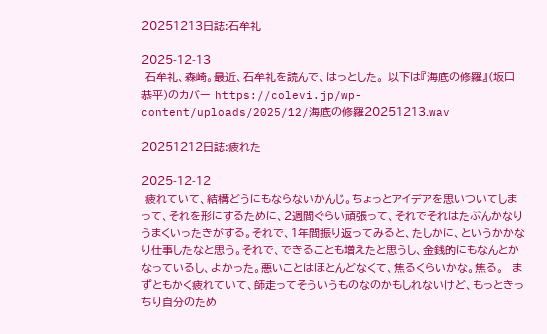20251213日誌:石牟礼

2025-12-13
 石牟礼、森崎。最近、石牟礼を読んで、はっとした。 以下は『海底の修羅』(坂口恭平)のカバー https://colevi.jp/wp-content/uploads/2025/12/海底の修羅20251213.wav

20251212日誌:疲れた

2025-12-12
 疲れていて、結構どうにもならないかんじ。ちょっとアイデアを思いついてしまって、それを形にするために、2週間ぐらい頑張って、それでそれはたぶんかなりうまくいったきがする。それで、1年間振り返ってみると、たしかに、というかかなり仕事したなと思う。それで、できることも増えたと思うし、金銭的にもなんとかなっているし、よかった。悪いことはほとんどなくて、焦るくらいかな。焦る。  まずともかく疲れていて、師走ってそういうものなのかもしれないけど、もっときっちり自分のため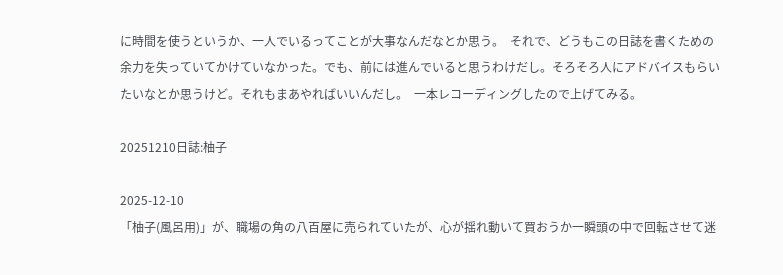に時間を使うというか、一人でいるってことが大事なんだなとか思う。  それで、どうもこの日誌を書くための余力を失っていてかけていなかった。でも、前には進んでいると思うわけだし。そろそろ人にアドバイスもらいたいなとか思うけど。それもまあやればいいんだし。  一本レコーディングしたので上げてみる。

20251210日誌:柚子

2025-12-10
「柚子(風呂用)」が、職場の角の八百屋に売られていたが、心が揺れ動いて買おうか一瞬頭の中で回転させて迷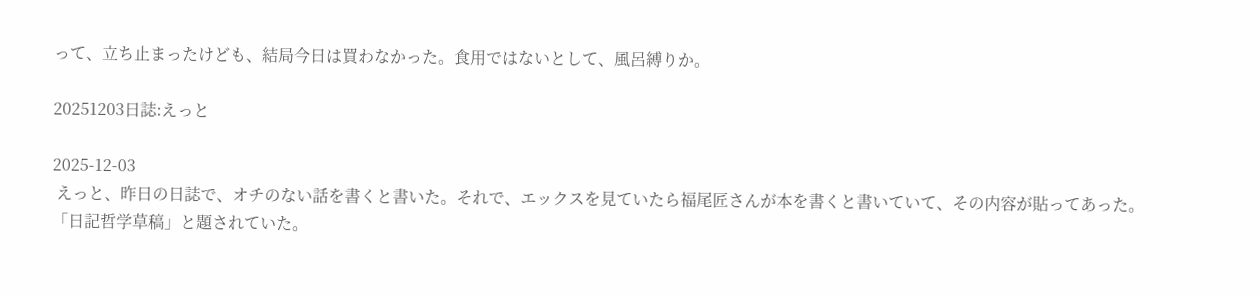って、立ち止まったけども、結局今日は買わなかった。食用ではないとして、風呂縛りか。

20251203日誌:えっと

2025-12-03
 えっと、昨日の日誌で、オチのない話を書くと書いた。それで、エックスを見ていたら福尾匠さんが本を書くと書いていて、その内容が貼ってあった。「日記哲学草稿」と題されていた。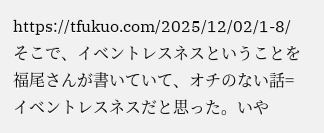https://tfukuo.com/2025/12/02/1-8/  そこで、イベントレスネスということを福尾さんが書いていて、オチのない話=イベントレスネスだと思った。いや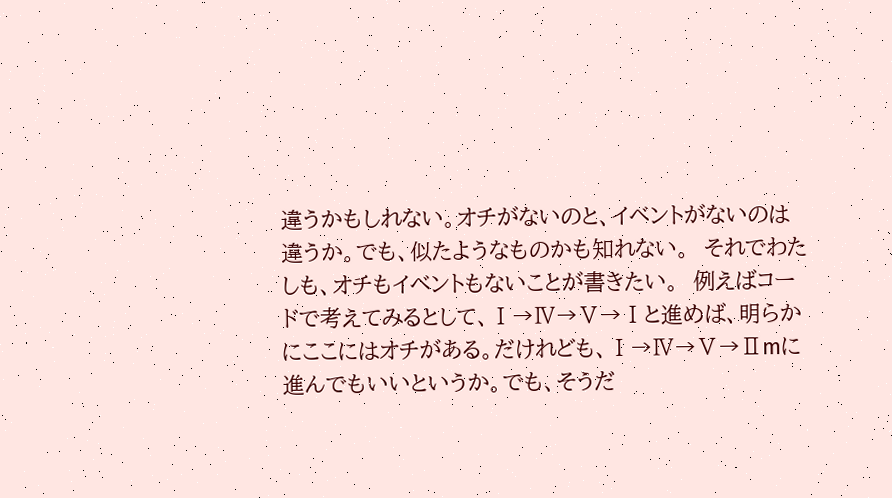違うかもしれない。オチがないのと、イベントがないのは違うか。でも、似たようなものかも知れない。  それでわたしも、オチもイベントもないことが書きたい。  例えばコードで考えてみるとして、Ⅰ→Ⅳ→Ⅴ→Ⅰと進めば、明らかにここにはオチがある。だけれども、Ⅰ→Ⅳ→Ⅴ→Ⅱmに進んでもいいというか。でも、そうだ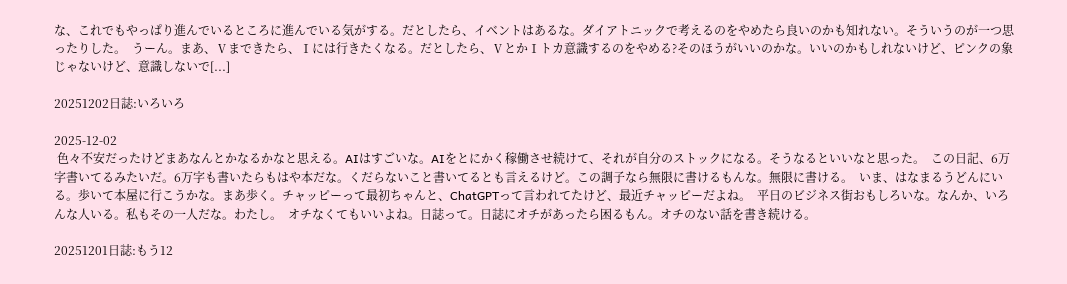な、これでもやっぱり進んでいるところに進んでいる気がする。だとしたら、イベントはあるな。ダイアトニックで考えるのをやめたら良いのかも知れない。そういうのが一つ思ったりした。  うーん。まあ、Ⅴまできたら、Ⅰには行きたくなる。だとしたら、ⅤとかⅠトカ意識するのをやめる?そのほうがいいのかな。いいのかもしれないけど、ピンクの象じゃないけど、意識しないで[...]

20251202日誌:いろいろ

2025-12-02
 色々不安だったけどまあなんとかなるかなと思える。AIはすごいな。AIをとにかく稼働させ続けて、それが自分のストックになる。そうなるといいなと思った。  この日記、6万字書いてるみたいだ。6万字も書いたらもはや本だな。くだらないこと書いてるとも言えるけど。この調子なら無限に書けるもんな。無限に書ける。  いま、はなまるうどんにいる。歩いて本屋に行こうかな。まあ歩く。チャッピーって最初ちゃんと、ChatGPTって言われてたけど、最近チャッピーだよね。  平日のビジネス街おもしろいな。なんか、いろんな人いる。私もその一人だな。わたし。  オチなくてもいいよね。日誌って。日誌にオチがあったら困るもん。オチのない話を書き続ける。

20251201日誌:もう12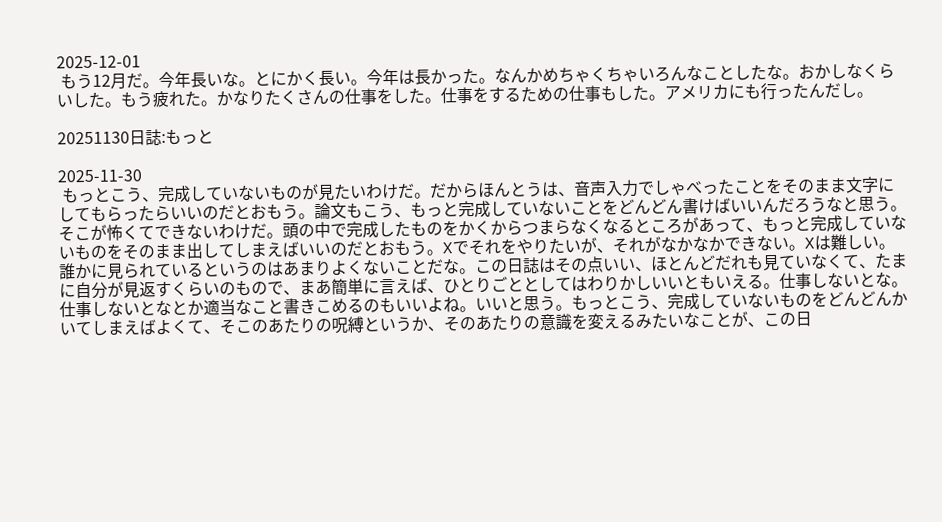2025-12-01
 もう12月だ。今年長いな。とにかく長い。今年は長かった。なんかめちゃくちゃいろんなことしたな。おかしなくらいした。もう疲れた。かなりたくさんの仕事をした。仕事をするための仕事もした。アメリカにも行ったんだし。

20251130日誌:もっと

2025-11-30
 もっとこう、完成していないものが見たいわけだ。だからほんとうは、音声入力でしゃべったことをそのまま文字にしてもらったらいいのだとおもう。論文もこう、もっと完成していないことをどんどん書けばいいんだろうなと思う。そこが怖くてできないわけだ。頭の中で完成したものをかくからつまらなくなるところがあって、もっと完成していないものをそのまま出してしまえばいいのだとおもう。Xでそれをやりたいが、それがなかなかできない。Xは難しい。誰かに見られているというのはあまりよくないことだな。この日誌はその点いい、ほとんどだれも見ていなくて、たまに自分が見返すくらいのもので、まあ簡単に言えば、ひとりごととしてはわりかしいいともいえる。仕事しないとな。仕事しないとなとか適当なこと書きこめるのもいいよね。いいと思う。もっとこう、完成していないものをどんどんかいてしまえばよくて、そこのあたりの呪縛というか、そのあたりの意識を変えるみたいなことが、この日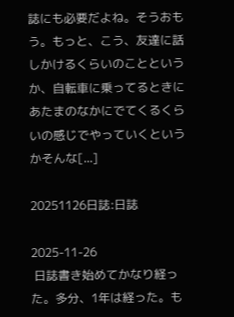誌にも必要だよね。そうおもう。もっと、こう、友達に話しかけるくらいのことというか、自転車に乗ってるときにあたまのなかにでてくるくらいの感じでやっていくというかそんな[...]

20251126日誌:日誌

2025-11-26
 日誌書き始めてかなり経った。多分、1年は経った。も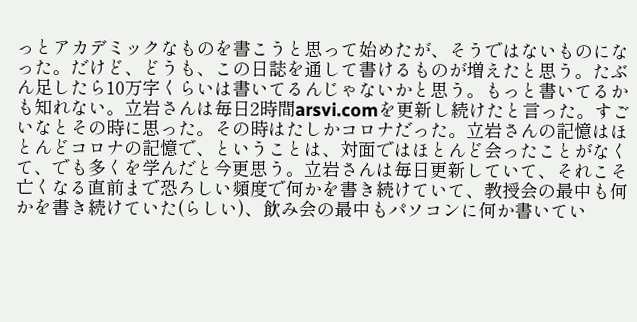っとアカデミックなものを書こうと思って始めたが、そうではないものになった。だけど、どうも、この日誌を通して書けるものが増えたと思う。たぶん足したら10万字くらいは書いてるんじゃないかと思う。もっと書いてるかも知れない。立岩さんは毎日2時間arsvi.comを更新し続けたと言った。すごいなとその時に思った。その時はたしかコロナだった。立岩さんの記憶はほとんどコロナの記憶で、ということは、対面ではほとんど会ったことがなくて、でも多くを学んだと今更思う。立岩さんは毎日更新していて、それこそ亡くなる直前まで恐ろしい頻度で何かを書き続けていて、教授会の最中も何かを書き続けていた(らしい)、飲み会の最中もパソコンに何か書いてい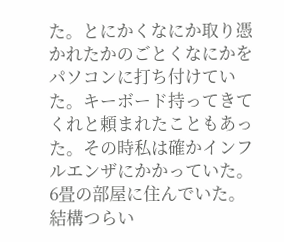た。とにかくなにか取り憑かれたかのごとくなにかをパソコンに打ち付けていた。キーボード持ってきてくれと頼まれたこともあった。その時私は確かインフルエンザにかかっていた。6畳の部屋に住んでいた。結構つらい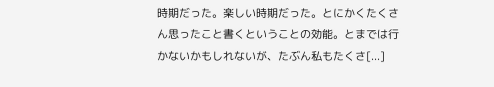時期だった。楽しい時期だった。とにかくたくさん思ったこと書くということの効能。とまでは行かないかもしれないが、たぶん私もたくさ[...]